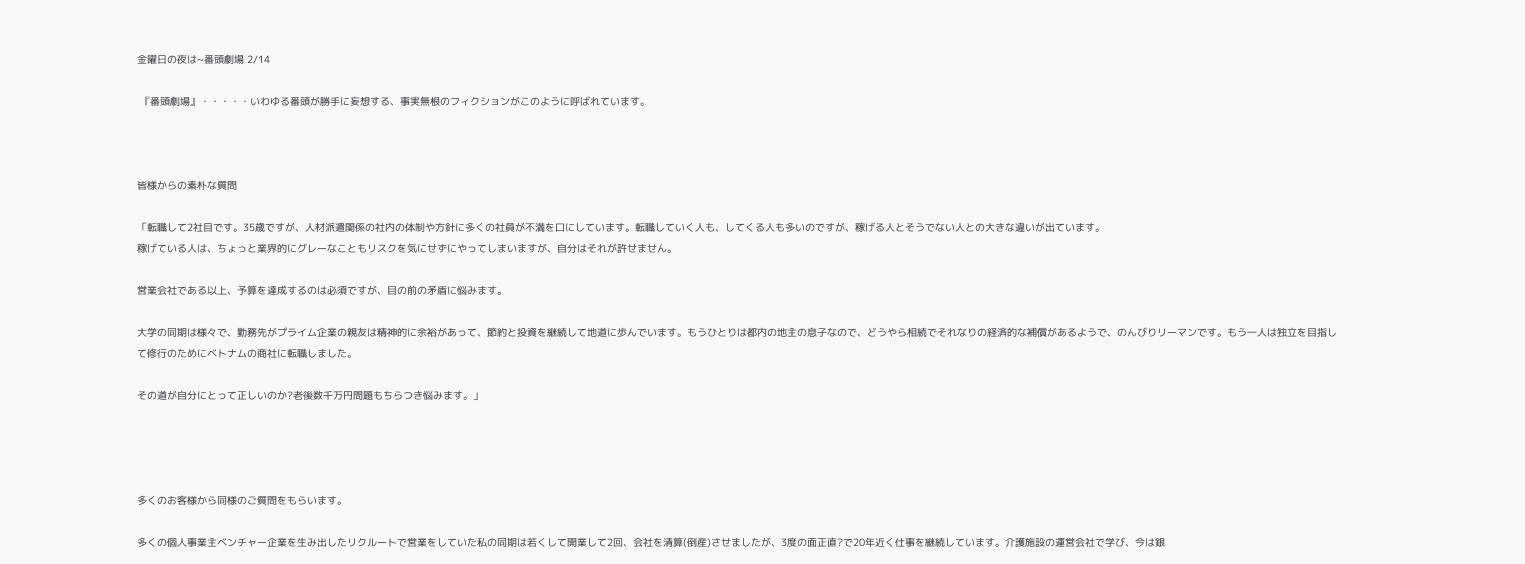金曜日の夜は~番頭劇場 2/14

 『番頭劇場』・・・・・いわゆる番頭が勝手に妄想する、事実無根のフィクションがこのように呼ばれています。



皆様からの素朴な質問

「転職して2社目です。35歳ですが、人材派遣関係の社内の体制や方針に多くの社員が不満を口にしています。転職していく人も、してくる人も多いのですが、稼げる人とそうでない人との大きな違いが出ています。
稼げている人は、ちょっと業界的にグレーなこともリスクを気にせずにやってしまいますが、自分はそれが許せません。

営業会社である以上、予算を達成するのは必須ですが、目の前の矛盾に悩みます。

大学の同期は様々で、勤務先がプライム企業の親友は精神的に余裕があって、節約と投資を継続して地道に歩んでいます。もうひとりは都内の地主の息子なので、どうやら相続でそれなりの経済的な補償があるようで、のんびりリーマンです。もう一人は独立を目指して修行のためにベトナムの商社に転職しました。

その道が自分にとって正しいのか?老後数千万円問題もちらつき悩みます。」




多くのお客様から同様のご質問をもらいます。

多くの個人事業主ベンチャー企業を生み出したリクルートで営業をしていた私の同期は若くして開業して2回、会社を清算(倒産)させましたが、3度の面正直?で20年近く仕事を継続しています。介護施設の運営会社で学び、今は銀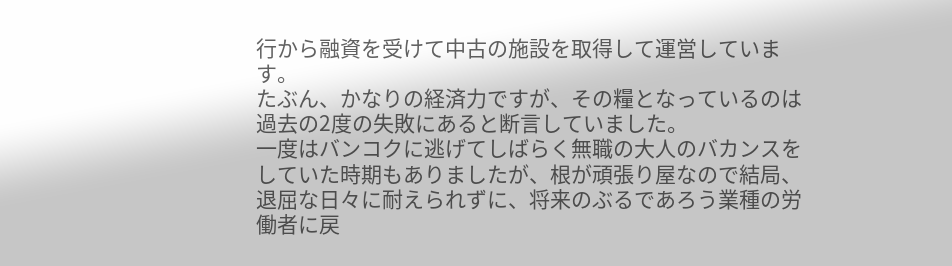行から融資を受けて中古の施設を取得して運営しています。
たぶん、かなりの経済力ですが、その糧となっているのは過去の2度の失敗にあると断言していました。
一度はバンコクに逃げてしばらく無職の大人のバカンスをしていた時期もありましたが、根が頑張り屋なので結局、退屈な日々に耐えられずに、将来のぶるであろう業種の労働者に戻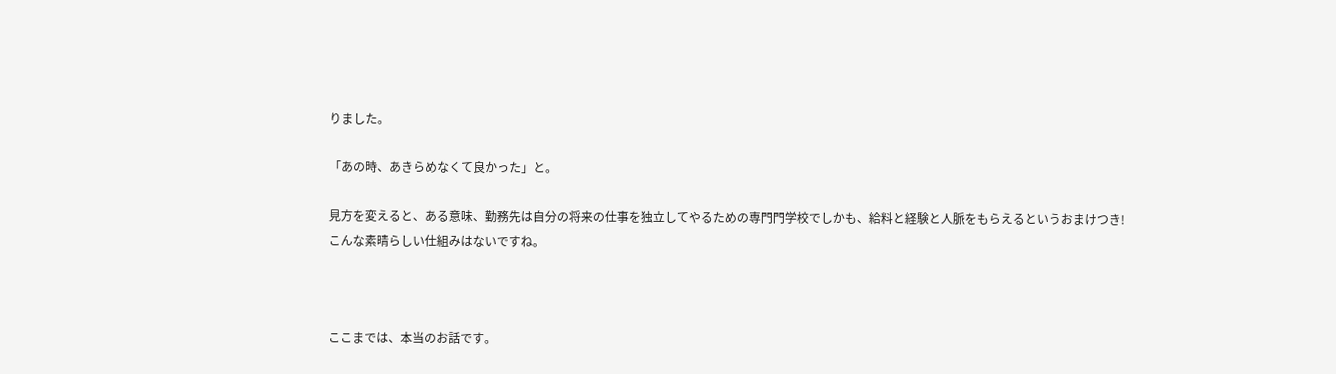りました。

「あの時、あきらめなくて良かった」と。

見方を変えると、ある意味、勤務先は自分の将来の仕事を独立してやるための専門門学校でしかも、給料と経験と人脈をもらえるというおまけつき!
こんな素晴らしい仕組みはないですね。



ここまでは、本当のお話です。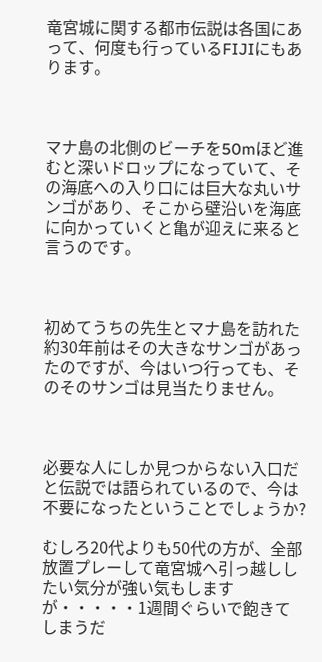竜宮城に関する都市伝説は各国にあって、何度も行っているFIJIにもあります。



マナ島の北側のビーチを50mほど進むと深いドロップになっていて、その海底への入り口には巨大な丸いサンゴがあり、そこから壁沿いを海底に向かっていくと亀が迎えに来ると言うのです。



初めてうちの先生とマナ島を訪れた約30年前はその大きなサンゴがあったのですが、今はいつ行っても、そのそのサンゴは見当たりません。



必要な人にしか見つからない入口だと伝説では語られているので、今は不要になったということでしょうか?

むしろ20代よりも50代の方が、全部放置プレーして竜宮城へ引っ越ししたい気分が強い気もしますが・・・・・1週間ぐらいで飽きてしまうだ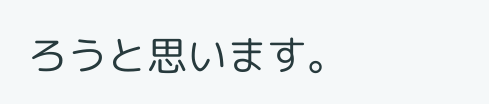ろうと思います。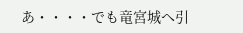あ・・・・でも竜宮城へ引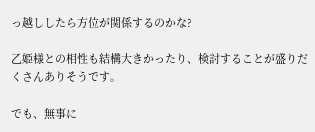っ越ししたら方位が関係するのかな?

乙姫様との相性も結構大きかったり、検討することが盛りだくさんありそうです。

でも、無事に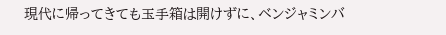現代に帰ってきても玉手箱は開けずに、ベンジャミンバ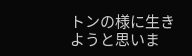トンの様に生きようと思いま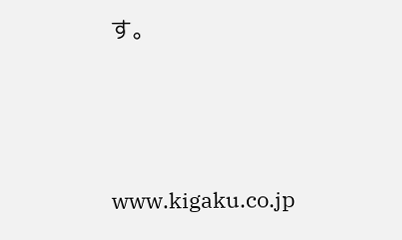す。





www.kigaku.co.jp